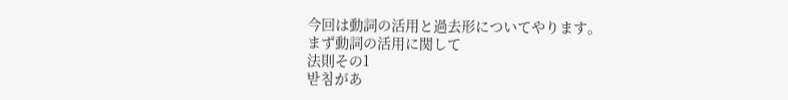今回は動詞の活用と過去形についてやります。
まず動詞の活用に関して
法則その1
받침があ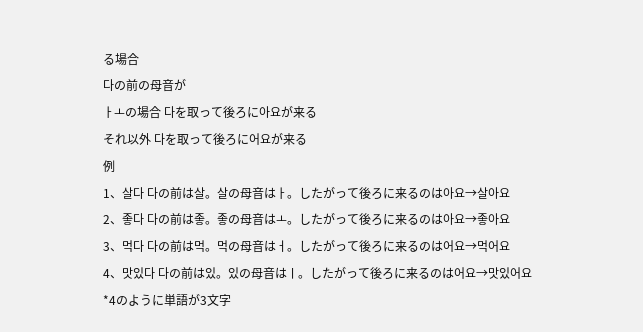る場合
다の前の母音が
ㅏㅗの場合 다を取って後ろに아요が来る
それ以外 다を取って後ろに어요が来る
例
1、살다 다の前は살。살の母音はㅏ。したがって後ろに来るのは아요→살아요
2、좋다 다の前は좋。좋の母音はㅗ。したがって後ろに来るのは아요→좋아요
3、먹다 다の前は먹。먹の母音はㅓ。したがって後ろに来るのは어요→먹어요
4、맛있다 다の前は있。있の母音はㅣ。したがって後ろに来るのは어요→맛있어요
*4のように単語が3文字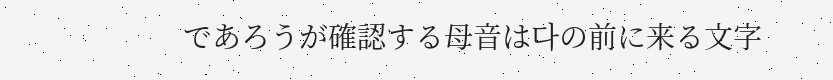であろうが確認する母音は다の前に来る文字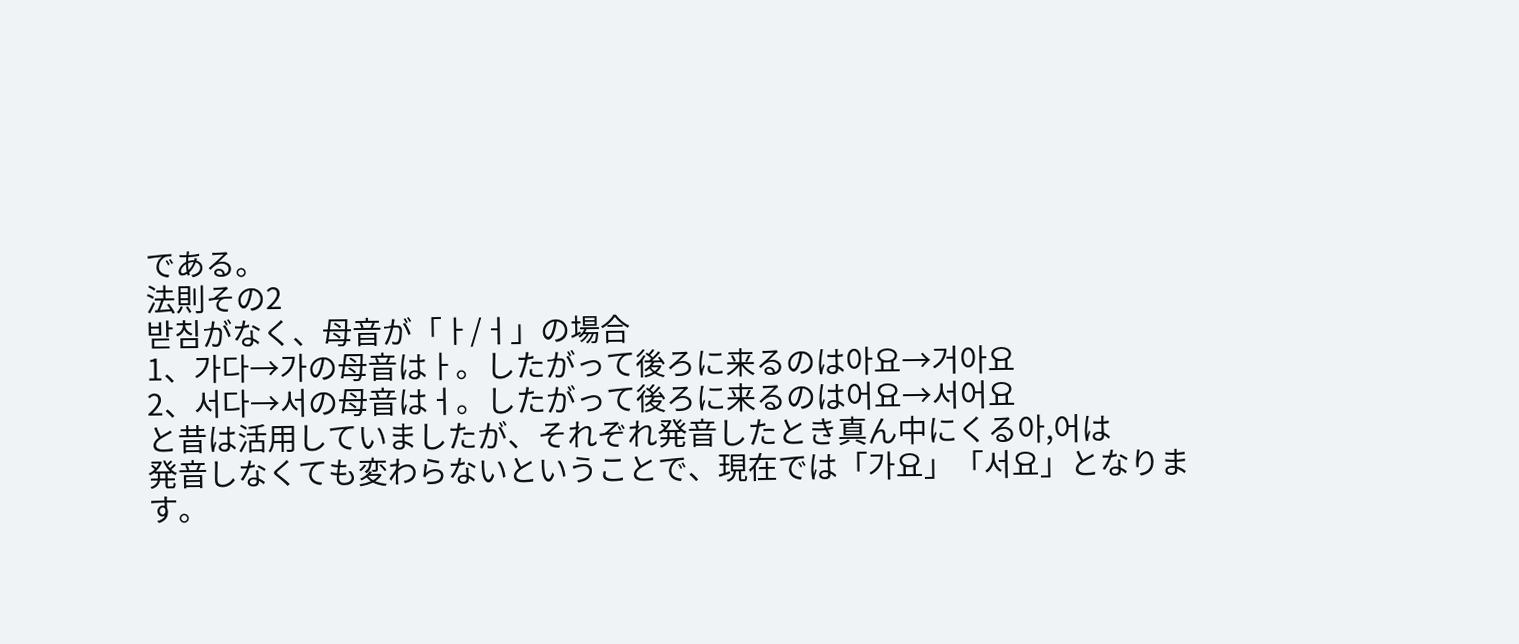である。
法則その2
받침がなく、母音が「ㅏ/ㅓ」の場合
1、가다→가の母音はㅏ。したがって後ろに来るのは아요→거아요
2、서다→서の母音はㅓ。したがって後ろに来るのは어요→서어요
と昔は活用していましたが、それぞれ発音したとき真ん中にくる아,어は
発音しなくても変わらないということで、現在では「가요」「서요」となります。